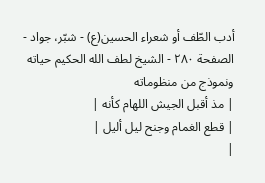أدب الطّف أو شعراء الحسين(ع) - شبّر، جواد - الصفحة ٢٨٠ - الشيخ لطف الله الحكيم حياته ونموذج من منظوماته
| مذ أقبل الجيش اللهام كأنه |
| قطع الغمام وجنح ليل أليل |
|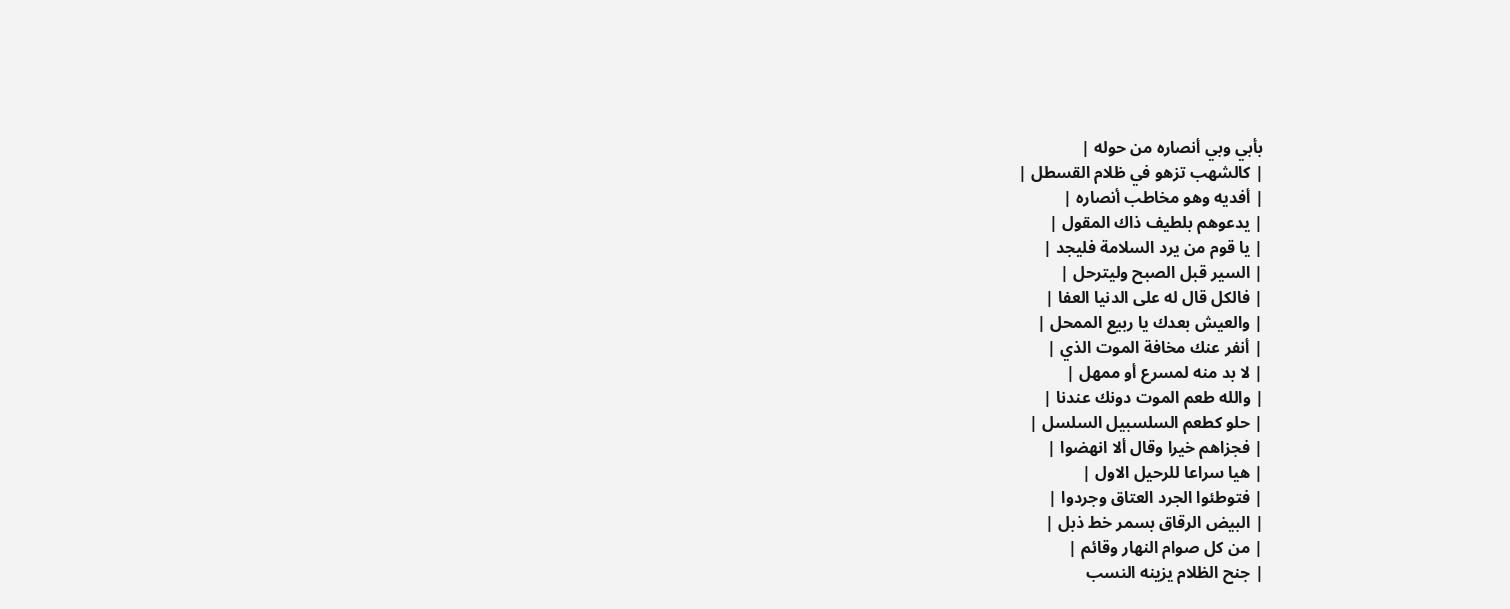بأبي وبي أنصاره من حوله |
| كالشهب تزهو في ظلام القسطل |
| أفديه وهو مخاطب أنصاره |
| يدعوهم بلطيف ذاك المقول |
| يا قوم من يرد السلامة فليجد |
| السير قبل الصبح وليترحل |
| فالكل قال له على الدنيا العفا |
| والعيش بعدك يا ربيع الممحل |
| أنفر عنك مخافة الموت الذي |
| لا بد منه لمسرع أو ممهل |
| والله طعم الموت دونك عندنا |
| حلو كطعم السلسبيل السلسل |
| فجزاهم خيرا وقال ألا انهضوا |
| هيا سراعا للرحيل الاول |
| فتوطئوا الجرد العتاق وجردوا |
| البيض الرقاق بسمر خط ذبل |
| من كل صوام النهار وقائم |
| جنح الظلام يزينه النسب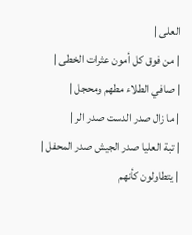العلى |
| من فوق كل أمون عثرات الخطى |
| صافي الطلاء مطهم ومحجل |
| ما زال صدر الدست صدر الر |
| تبة العليا صدر الجيش صدر المحفل |
| يتطاولون كأنهم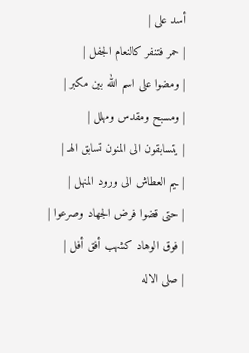أسد على |
| حمر فتنفر كالنعام الجفل |
| ومضوا على اسم الله بين مكبر |
| ومسبح ومقدس ومهلل |
| يتسابقون الى المنون تسابق الهـ |
| ـيم العطاش الى ورود المنهل |
| حتى قضوا فرض الجهاد وصرعوا |
| فوق الوهاد كشهب أفق أفل |
| صلى الاله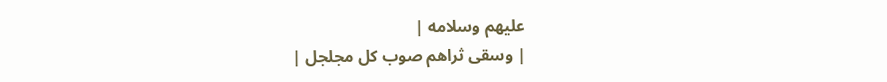عليهم وسلامه |
| وسقى ثراهم صوب كل مجلجل |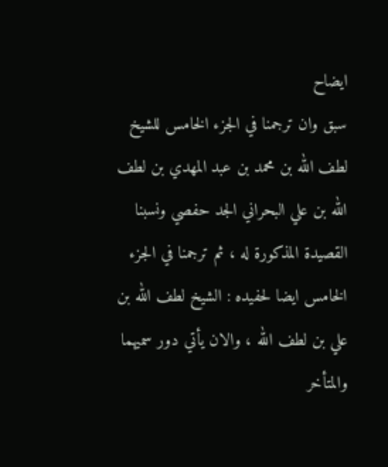ايضاح
سبق وان ترجمنا في الجزء الخامس للشيخ لطف الله بن محمد بن عبد المهدي بن لطف الله بن علي البحراني الجد حفصي ونسبنا القصيدة المذكورة له ، ثم ترجمنا في الجزء الخامس ايضا لحفيده : الشيخ لطف الله بن علي بن لطف الله ، والان يأتي دور سميهما والمتأخر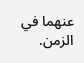عنهما في الزمن.